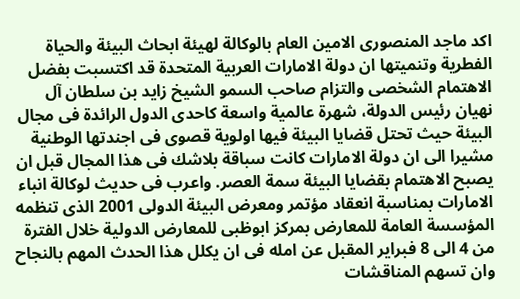اكد ماجد المنصورى الامين العام بالوكالة لهيئة ابحاث البيئة والحياة الفطرية وتنميتها ان دولة الامارات العربية المتحدة قد اكتسبت بفضل الاهتمام الشخصى والتزام صاحب السمو الشيخ زايد بن سلطان آل نهيان رئيس الدولة، شهرة عالمية واسعة كاحدى الدول الرائدة فى مجال البيئة حيث تحتل قضايا البيئة فيها اولوية قصوى فى اجندتها الوطنية مشيرا الى ان دولة الامارات كانت سباقة بلاشك فى هذا المجال قبل ان يصبح الاهتمام بقضايا البيئة سمة العصر. واعرب فى حديث لوكالة انباء الامارات بمناسبة انعقاد مؤتمر ومعرض البيئة الدولى 2001 الذى تنظمه المؤسسة العامة للمعارض بمركز ابوظبى للمعارض الدولية خلال الفترة من 4 الى 8 فبراير المقبل عن امله فى ان يكلل هذا الحدث المهم بالنجاح وان تسهم المناقشات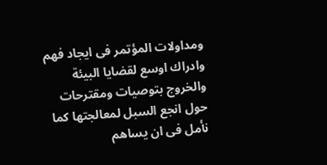ومداولات المؤتمر فى ايجاد فهم وادراك اوسع لقضايا البيئة والخروج بتوصيات ومقترحات حول انجع السبل لمعالجتها كما نأمل فى ان يساهم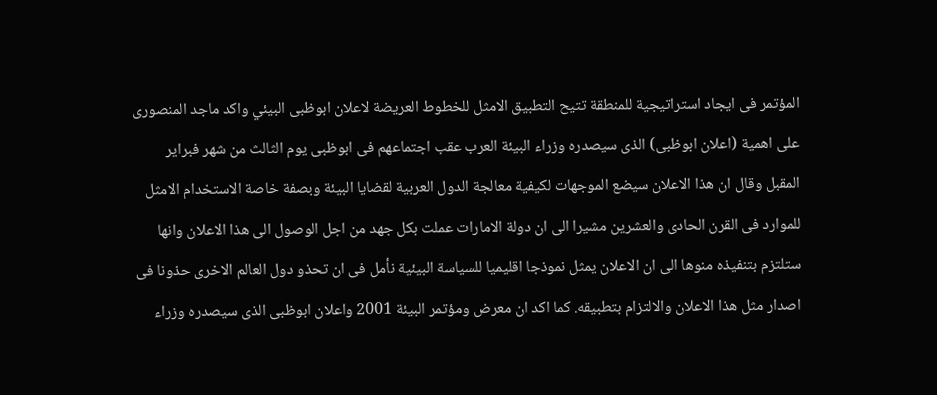المؤتمر فى ايجاد استراتيجية للمنطقة تتيح التطبيق الامثل للخطوط العريضة لاعلان ابوظبى البيئي واكد ماجد المنصورى على اهمية (اعلان ابوظبى) الذى سيصدره وزراء البيئة العرب عقب اجتماعهم فى ابوظبى يوم الثالث من شهر فبراير المقبل وقال ان هذا الاعلان سيضع الموجهات لكيفية معالجة الدول العربية لقضايا البيئة وبصفة خاصة الاستخدام الامثل للموارد فى القرن الحادى والعشرين مشيرا الى ان دولة الامارات عملت بكل جهد من اجل الوصول الى هذا الاعلان وانها ستلتزم بتنفيذه منوها الى ان الاعلان يمثل نموذجا اقليميا للسياسة البيئية نأمل فى ان تحذو دول العالم الاخرى حذونا فى اصدار مثل هذا الاعلان والالتزام بتطبيقه. كما اكد ان معرض ومؤتمر البيئة 2001 واعلان ابوظبى الذى سيصدره وزراء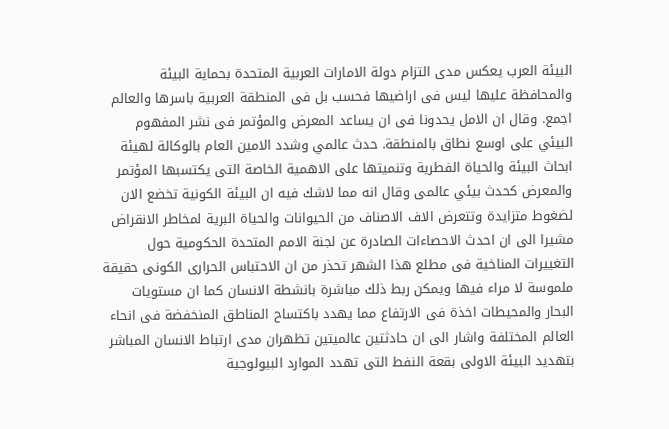البيئة العرب يعكس مدى التزام دولة الامارات العربية المتحدة بحماية البيئة والمحافظة عليها ليس فى اراضيها فحسب بل فى المنطقة العربية باسرها والعالم اجمع. وقال ان الامل يحدونا فى ان يساعد المعرض والمؤتمر فى نشر المفهوم البيئي على اوسع نطاق بالمنطقة. حدث عالمي وشدد الامين العام بالوكالة لهيئة ابحاث البيئة والحياة الفطرية وتنميتها على الاهمية الخاصة التى يكتسبها المؤتمر والمعرض كحدث بيئي عالمى وقال انه مما لاشك فيه ان البيئة الكونية تخضع الان لضغوط متزايدة وتتعرض الاف الاصناف من الحيوانات والحياة البرية لمخاطر الانقراض مشيرا الى ان احدث الاحصاءات الصادرة عن لجنة الامم المتحدة الحكومية حول التغييرات المناخية فى مطلع هذا الشهر تحذر من ان الاحتباس الحرارى الكونى حقيقة ملموسة لا مراء فيها ويمكن ربط ذلك مباشرة بانشطة الانسان كما ان مستويات البحار والمحيطات اخذة فى الارتفاع مما يهدد باكتساح المناطق المنخفضة فى انحاء العالم المختلفة واشار الى ان حادثتين عالميتين تظهران مدى ارتباط الانسان المباشر بتهديد البيئة الاولى بقعة النفط التى تهدد الموارد البيولوجية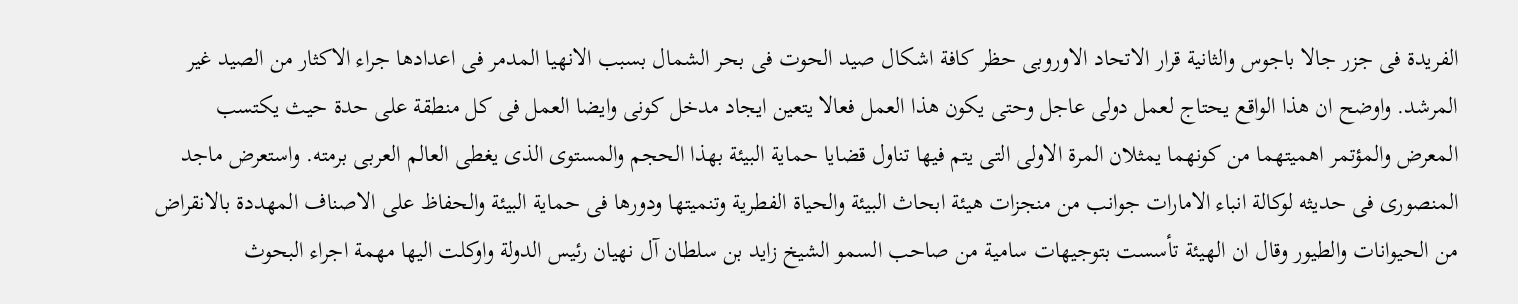الفريدة فى جزر جالا باجوس والثانية قرار الاتحاد الاوروبى حظر كافة اشكال صيد الحوت فى بحر الشمال بسبب الانهيا المدمر فى اعدادها جراء الاكثار من الصيد غير المرشد. واوضح ان هذا الواقع يحتاج لعمل دولى عاجل وحتى يكون هذا العمل فعالا يتعين ايجاد مدخل كونى وايضا العمل فى كل منطقة على حدة حيث يكتسب المعرض والمؤتمر اهميتهما من كونهما يمثلان المرة الاولى التى يتم فيها تناول قضايا حماية البيئة بهذا الحجم والمستوى الذى يغطى العالم العربى برمته. واستعرض ماجد المنصورى فى حديثه لوكالة انباء الامارات جوانب من منجزات هيئة ابحاث البيئة والحياة الفطرية وتنميتها ودورها فى حماية البيئة والحفاظ على الاصناف المهددة بالانقراض من الحيوانات والطيور وقال ان الهيئة تأسست بتوجيهات سامية من صاحب السمو الشيخ زايد بن سلطان آل نهيان رئيس الدولة واوكلت اليها مهمة اجراء البحوث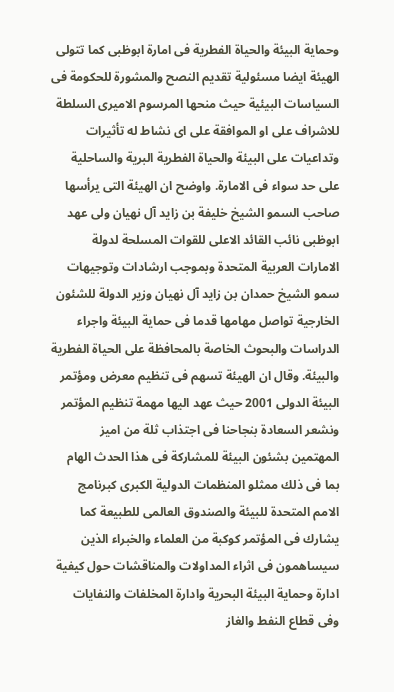وحماية البيئة والحياة الفطرية فى امارة ابوظبى كما تتولى الهيئة ايضا مسئولية تقديم النصح والمشورة للحكومة فى السياسات البيئية حيث منحها المرسوم الاميرى السلطة للاشراف على او الموافقة على اى نشاط له تأثيرات وتداعيات على البيئة والحياة الفطرية البرية والساحلية على حد سواء فى الامارة. واوضح ان الهيئة التى يرأسها صاحب السمو الشيخ خليفة بن زايد آل نهيان ولى عهد ابوظبى نائب القائد الاعلى للقوات المسلحة لدولة الامارات العربية المتحدة وبموجب ارشادات وتوجيهات سمو الشيخ حمدان بن زايد آل نهيان وزير الدولة للشئون الخارجية تواصل مهامها قدما فى حماية البيئة واجراء الدراسات والبحوث الخاصة بالمحافظة على الحياة الفطرية والبيئة. وقال ان الهيئة تسهم فى تنظيم معرض ومؤتمر البيئة الدولى 2001 حيث عهد اليها مهمة تنظيم المؤتمر ونشعر السعادة بنجاحنا فى اجتذاب ثلة من اميز المهتمين بشئون البيئة للمشاركة فى هذا الحدث الهام بما فى ذلك ممثلو المنظمات الدولية الكبرى كبرنامج الامم المتحدة للبيئة والصندوق العالمى للطبيعة كما يشارك فى المؤتمر كوكبة من العلماء والخبراء الذين سيساهمون فى اثراء المداولات والمناقشات حول كيفية ادارة وحماية البيئة البحرية وادارة المخلفات والنفايات وفى قطاع النفط والغاز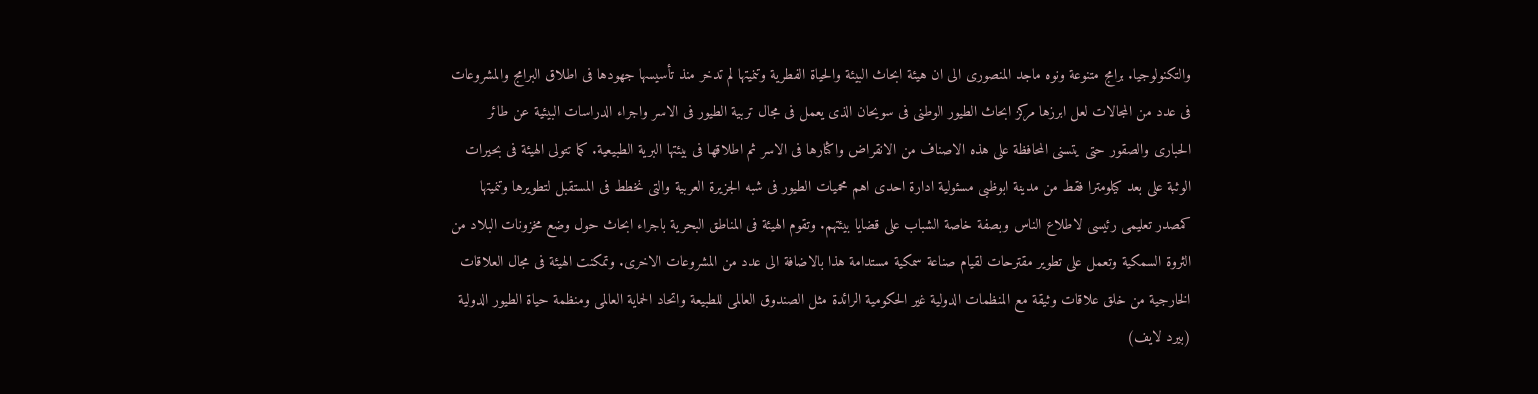والتكنولوجيا. برامج متنوعة ونوه ماجد المنصورى الى ان هيئة ابحاث البيئة والحياة الفطرية وتنميتها لم تدخر منذ تأسيسها جهودها فى اطلاق البرامج والمشروعات فى عدد من المجالات لعل ابرزها مركز ابحاث الطيور الوطنى فى سويحان الذى يعمل فى مجال تربية الطيور فى الاسر واجراء الدراسات البيئية عن طائر الحبارى والصقور حتى يتسنى المحافظة على هذه الاصناف من الانقراض واكثارها فى الاسر ثم اطلاقها فى بيئتها البرية الطبيعية. كما تتولى الهيئة فى بحيرات الوثبة على بعد كيلومترا فقط من مدينة ابوظبى مسئولية ادارة احدى اهم محميات الطيور فى شبه الجزيرة العربية والتى نخطط فى المستقبل لتطويرها وتنميتها كمصدر تعليمى رئيسى لاطلاع الناس وبصفة خاصة الشباب على قضايا بيئتهم. وتقوم الهيئة فى المناطق البحرية باجراء ابحاث حول وضع مخزونات البلاد من الثروة السمكية وتعمل على تطوير مقترحات لقيام صناعة سمكية مستدامة هذا بالاضافة الى عدد من المشروعات الاخرى. وتمكنت الهيئة فى مجال العلاقات الخارجية من خلق علاقات وثيقة مع المنظمات الدولية غير الحكومية الرائدة مثل الصندوق العالمى للطبيعة واتحاد الحماية العالمى ومنظمة حياة الطيور الدولية (بيرد لايف)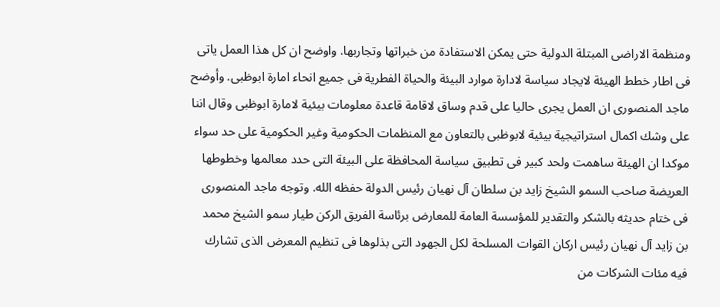ومنظمة الاراضى المبتلة الدولية حتى يمكن الاستفادة من خبراتها وتجاربها. واوضح ان كل هذا العمل ياتى فى اطار خطط الهيئة لايجاد سياسة لادارة موارد البيئة والحياة الفطرية فى جميع انحاء امارة ابوظبى. وأوضح ماجد المنصورى ان العمل يجرى حاليا على قدم وساق لاقامة قاعدة معلومات بيئية لامارة ابوظبى وقال اننا على وشك اكمال استراتيجية بيئية لابوظبى بالتعاون مع المنظمات الحكومية وغير الحكومية على حد سواء موكدا ان الهيئة ساهمت ولحد كبير فى تطبيق سياسة المحافظة على البيئة التى حدد معالمها وخطوطها العريضة صاحب السمو الشيخ زايد بن سلطان آل نهيان رئيس الدولة حفظه الله. وتوجه ماجد المنصورى فى ختام حديثه بالشكر والتقدير للمؤسسة العامة للمعارض برئاسة الفريق الركن طيار سمو الشيخ محمد بن زايد آل نهيان رئيس اركان القوات المسلحة لكل الجهود التى بذلوها فى تنظيم المعرض الذى تشارك فيه مئات الشركات من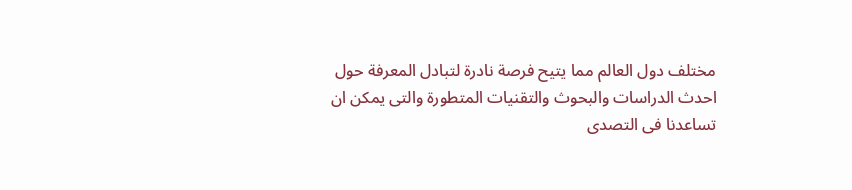مختلف دول العالم مما يتيح فرصة نادرة لتبادل المعرفة حول احدث الدراسات والبحوث والتقنيات المتطورة والتى يمكن ان تساعدنا فى التصدى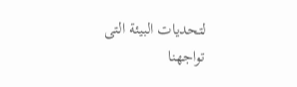لتحديات البيئة التى تواجهنا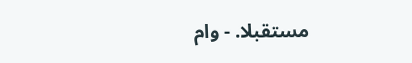مستقبلا. - وام